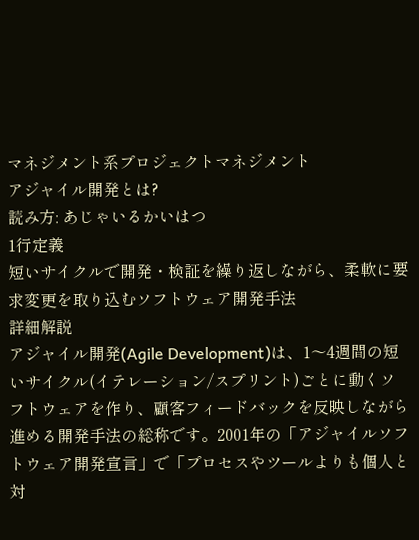マネジメント系プロジェクトマネジメント
アジャイル開発とは?
読み方: あじゃいるかいはつ
1行定義
短いサイクルで開発・検証を繰り返しながら、柔軟に要求変更を取り込むソフトウェア開発手法
詳細解説
アジャイル開発(Agile Development)は、1〜4週間の短いサイクル(イテレーション/スプリント)ごとに動くソフトウェアを作り、顧客フィードバックを反映しながら進める開発手法の総称です。2001年の「アジャイルソフトウェア開発宣言」で「プロセスやツールよりも個人と対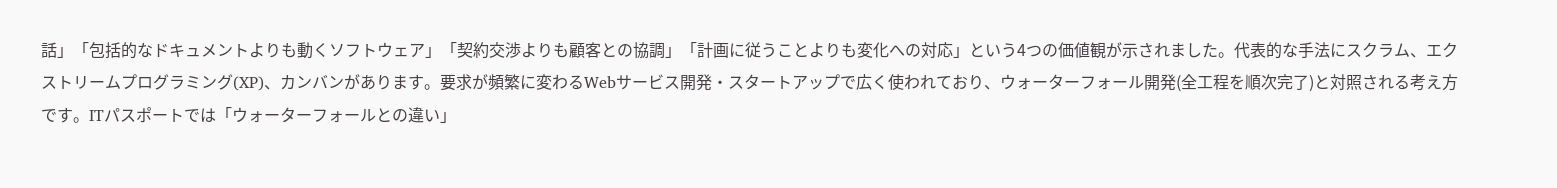話」「包括的なドキュメントよりも動くソフトウェア」「契約交渉よりも顧客との協調」「計画に従うことよりも変化への対応」という4つの価値観が示されました。代表的な手法にスクラム、エクストリームプログラミング(XP)、カンバンがあります。要求が頻繁に変わるWebサービス開発・スタートアップで広く使われており、ウォーターフォール開発(全工程を順次完了)と対照される考え方です。ITパスポートでは「ウォーターフォールとの違い」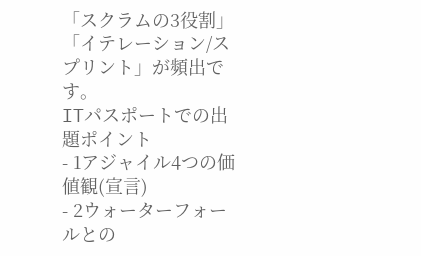「スクラムの3役割」「イテレーション/スプリント」が頻出です。
ITパスポートでの出題ポイント
- 1アジャイル4つの価値観(宣言)
- 2ウォーターフォールとの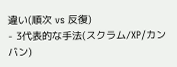違い(順次 vs 反復)
- 3代表的な手法(スクラム/XP/カンバン)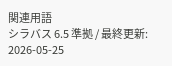関連用語
シラバス 6.5 準拠 / 最終更新: 2026-05-25